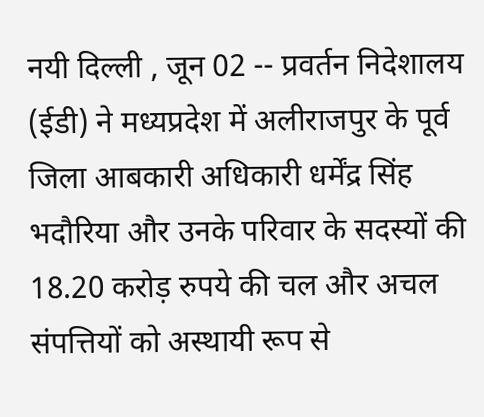नयी दिल्ली , जून 02 -- प्रवर्तन निदेशालय (ईडी) ने मध्यप्रदेश में अलीराजपुर के पूर्व जिला आबकारी अधिकारी धर्मेंद्र सिंह भदौरिया और उनके परिवार के सदस्यों की 18.20 करोड़ रुपये की चल और अचल संपत्तियों को अस्थायी रूप से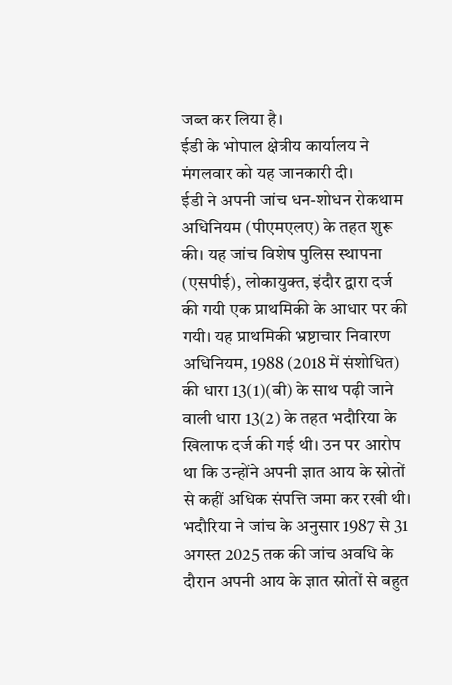जब्त कर लिया है।
ईडी के भोपाल क्षेत्रीय कार्यालय ने मंगलवार को यह जानकारी दी।
ईडी ने अपनी जांच धन-शोधन रोकथाम अधिनियम (पीएमएलए) के तहत शुरू की। यह जांच विशेष पुलिस स्थापना (एसपीई), लोकायुक्त, इंदौर द्वारा दर्ज की गयी एक प्राथमिकी के आधार पर की गयी। यह प्राथमिकी भ्रष्टाचार निवारण अधिनियम, 1988 (2018 में संशोधित) की धारा 13(1)(बी) के साथ पढ़ी जाने वाली धारा 13(2) के तहत भदौरिया के खिलाफ दर्ज की गई थी। उन पर आरोप था कि उन्होंने अपनी ज्ञात आय के स्रोतों से कहीं अधिक संपत्ति जमा कर रखी थी।
भदौरिया ने जांच के अनुसार 1987 से 31 अगस्त 2025 तक की जांच अवधि के दौरान अपनी आय के ज्ञात स्रोतों से बहुत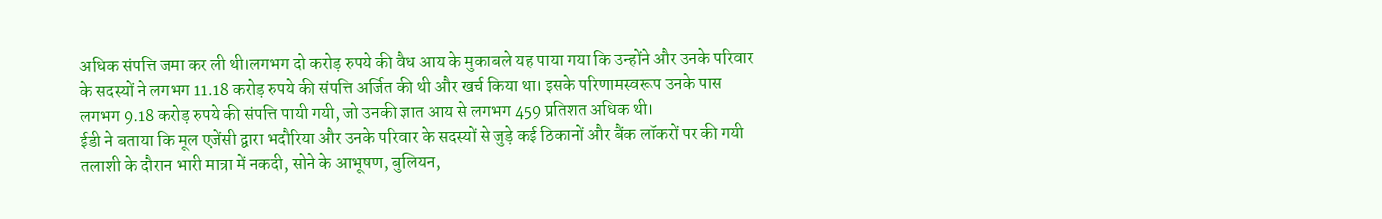अधिक संपत्ति जमा कर ली थी।लगभग दो करोड़ रुपये की वैध आय के मुकाबले यह पाया गया कि उन्होंने और उनके परिवार के सदस्यों ने लगभग 11.18 करोड़ रुपये की संपत्ति अर्जित की थी और खर्च किया था। इसके परिणामस्वरूप उनके पास लगभग 9.18 करोड़ रुपये की संपत्ति पायी गयी, जो उनकी ज्ञात आय से लगभग 459 प्रतिशत अधिक थी।
ईडी ने बताया कि मूल एजेंसी द्वारा भदौरिया और उनके परिवार के सदस्यों से जुड़े कई ठिकानों और बैंक लॉकरों पर की गयी तलाशी के दौरान भारी मात्रा में नकदी, सोने के आभूषण, बुलियन,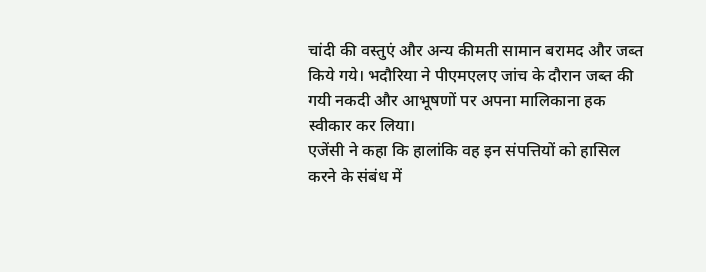चांदी की वस्तुएं और अन्य कीमती सामान बरामद और जब्त किये गये। भदौरिया ने पीएमएलए जांच के दौरान जब्त की गयी नकदी और आभूषणों पर अपना मालिकाना हक स्वीकार कर लिया।
एजेंसी ने कहा कि हालांकि वह इन संपत्तियों को हासिल करने के संबंध में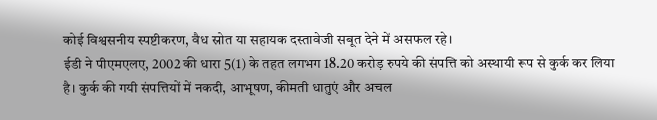कोई विश्वसनीय स्पष्टीकरण, वैध स्रोत या सहायक दस्तावेजी सबूत देने में असफल रहे।
ईडी ने पीएमएलए, 2002 की धारा 5(1) के तहत लगभग 18.20 करोड़ रुपये की संपत्ति को अस्थायी रूप से कुर्क कर लिया है। कुर्क की गयी संपत्तियों में नकदी, आभूषण, कीमती धातुएं और अचल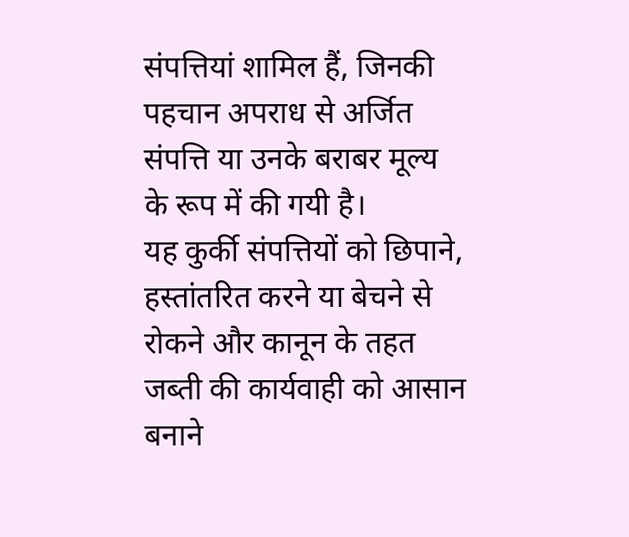संपत्तियां शामिल हैं, जिनकी पहचान अपराध से अर्जित संपत्ति या उनके बराबर मूल्य के रूप में की गयी है।
यह कुर्की संपत्तियों को छिपाने, हस्तांतरित करने या बेचने से रोकने और कानून के तहत जब्ती की कार्यवाही को आसान बनाने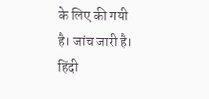के लिए की गयी है। जांच जारी है।
हिंदी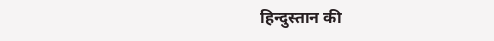हिन्दुस्तान की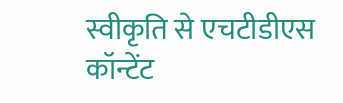स्वीकृति से एचटीडीएस कॉन्टेंट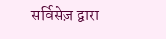सर्विसेज़ द्वारा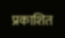प्रकाशित